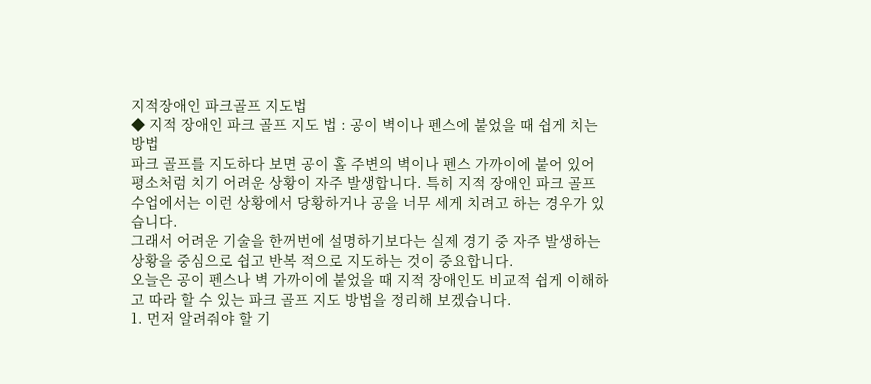지적장애인 파크골프 지도법
◆ 지적 장애인 파크 골프 지도 법 : 공이 벽이나 펜스에 붙었을 때 쉽게 치는 방법
파크 골프를 지도하다 보면 공이 홀 주변의 벽이나 펜스 가까이에 붙어 있어 평소처럼 치기 어려운 상황이 자주 발생합니다. 특히 지적 장애인 파크 골프 수업에서는 이런 상황에서 당황하거나 공을 너무 세게 치려고 하는 경우가 있습니다.
그래서 어려운 기술을 한꺼번에 설명하기보다는 실제 경기 중 자주 발생하는 상황을 중심으로 쉽고 반복 적으로 지도하는 것이 중요합니다.
오늘은 공이 펜스나 벽 가까이에 붙었을 때 지적 장애인도 비교적 쉽게 이해하고 따라 할 수 있는 파크 골프 지도 방법을 정리해 보겠습니다.
1. 먼저 알려줘야 할 기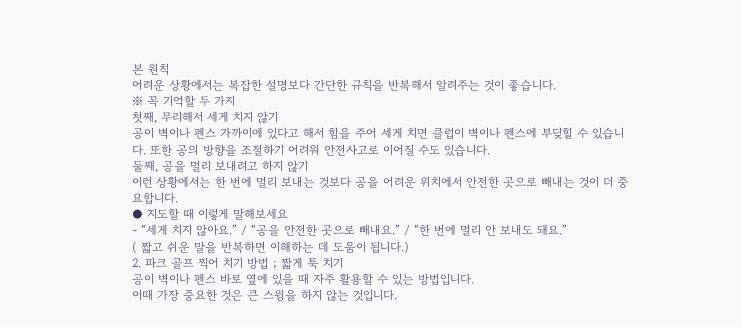본 원칙
어려운 상황에서는 복잡한 설명보다 간단한 규칙을 반복해서 알려주는 것이 좋습니다.
※ 꼭 기억할 두 가지
첫째, 무리해서 세게 치지 않기
공이 벽이나 펜스 가까이에 있다고 해서 힘을 주어 세게 치면 클럽이 벽이나 펜스에 부딪힐 수 있습니다. 또한 공의 방향을 조절하기 어려워 안전사고로 이어질 수도 있습니다.
둘째, 공을 멀리 보내려고 하지 않기
이런 상황에서는 한 번에 멀리 보내는 것보다 공을 어려운 위치에서 안전한 곳으로 빼내는 것이 더 중요합니다.
● 지도할 때 이렇게 말해보세요
- “세게 치지 않아요.” / “공을 안전한 곳으로 빼내요.” / “한 번에 멀리 안 보내도 돼요.”
( 짧고 쉬운 말을 반복하면 이해하는 데 도움이 됩니다.)
2. 파크 골프 찍어 치기 방법 ; 짧게 툭 치기
공이 벽이나 펜스 바로 옆에 있을 때 자주 활용할 수 있는 방법입니다.
이때 가장 중요한 것은 큰 스윙을 하지 않는 것입니다.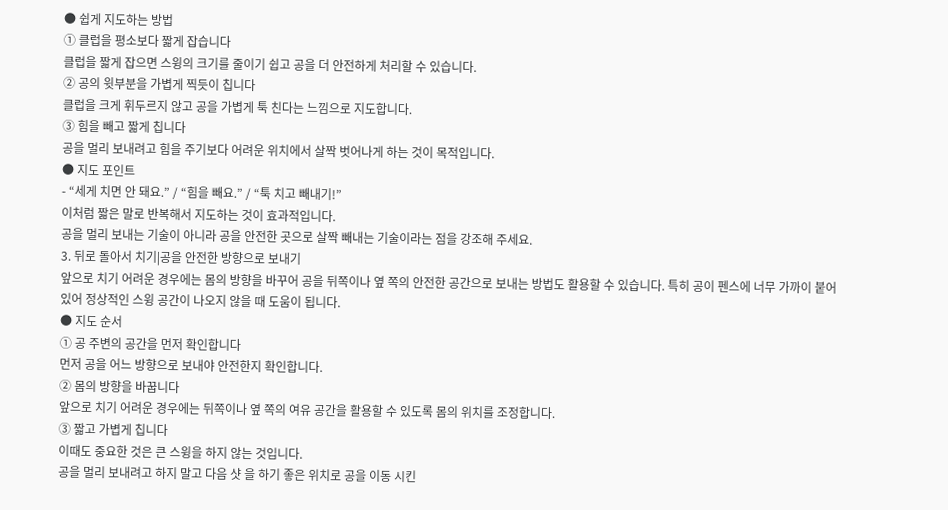● 쉽게 지도하는 방법
① 클럽을 평소보다 짧게 잡습니다
클럽을 짧게 잡으면 스윙의 크기를 줄이기 쉽고 공을 더 안전하게 처리할 수 있습니다.
② 공의 윗부분을 가볍게 찍듯이 칩니다
클럽을 크게 휘두르지 않고 공을 가볍게 툭 친다는 느낌으로 지도합니다.
③ 힘을 빼고 짧게 칩니다
공을 멀리 보내려고 힘을 주기보다 어려운 위치에서 살짝 벗어나게 하는 것이 목적입니다.
● 지도 포인트
- “세게 치면 안 돼요.” / “힘을 빼요.” / “툭 치고 빼내기!”
이처럼 짧은 말로 반복해서 지도하는 것이 효과적입니다.
공을 멀리 보내는 기술이 아니라 공을 안전한 곳으로 살짝 빼내는 기술이라는 점을 강조해 주세요.
3. 뒤로 돌아서 치기|공을 안전한 방향으로 보내기
앞으로 치기 어려운 경우에는 몸의 방향을 바꾸어 공을 뒤쪽이나 옆 쪽의 안전한 공간으로 보내는 방법도 활용할 수 있습니다. 특히 공이 펜스에 너무 가까이 붙어 있어 정상적인 스윙 공간이 나오지 않을 때 도움이 됩니다.
● 지도 순서
① 공 주변의 공간을 먼저 확인합니다
먼저 공을 어느 방향으로 보내야 안전한지 확인합니다.
② 몸의 방향을 바꿉니다
앞으로 치기 어려운 경우에는 뒤쪽이나 옆 쪽의 여유 공간을 활용할 수 있도록 몸의 위치를 조정합니다.
③ 짧고 가볍게 칩니다
이때도 중요한 것은 큰 스윙을 하지 않는 것입니다.
공을 멀리 보내려고 하지 말고 다음 샷 을 하기 좋은 위치로 공을 이동 시킨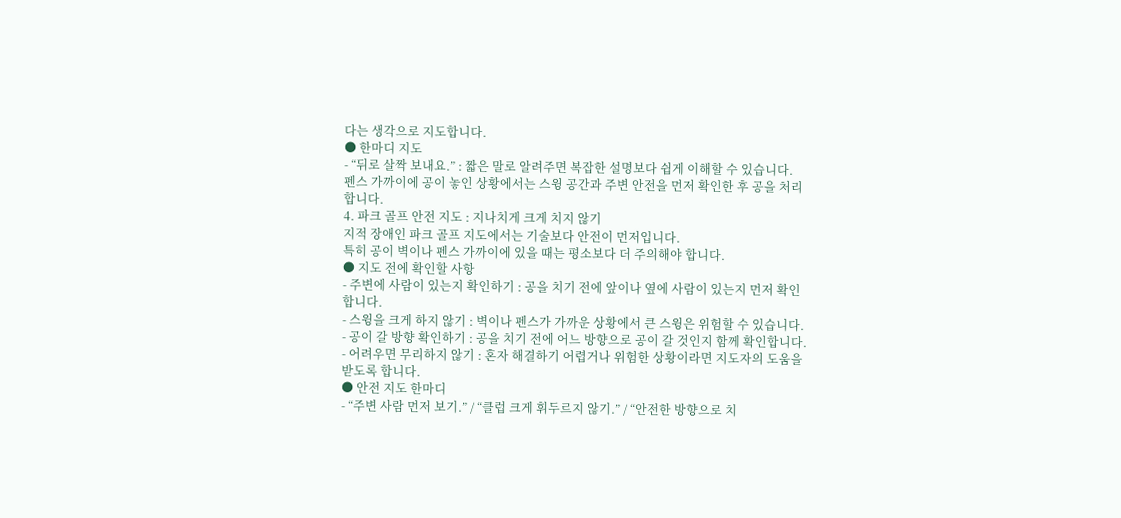다는 생각으로 지도합니다.
● 한마디 지도
- “뒤로 살짝 보내요.” : 짧은 말로 알려주면 복잡한 설명보다 쉽게 이해할 수 있습니다.
펜스 가까이에 공이 놓인 상황에서는 스윙 공간과 주변 안전을 먼저 확인한 후 공을 처리합니다.
4. 파크 골프 안전 지도 : 지나치게 크게 치지 않기
지적 장애인 파크 골프 지도에서는 기술보다 안전이 먼저입니다.
특히 공이 벽이나 펜스 가까이에 있을 때는 평소보다 더 주의해야 합니다.
● 지도 전에 확인할 사항
- 주변에 사람이 있는지 확인하기 : 공을 치기 전에 앞이나 옆에 사람이 있는지 먼저 확인합니다.
- 스윙을 크게 하지 않기 : 벽이나 펜스가 가까운 상황에서 큰 스윙은 위험할 수 있습니다.
- 공이 갈 방향 확인하기 : 공을 치기 전에 어느 방향으로 공이 갈 것인지 함께 확인합니다.
- 어려우면 무리하지 않기 : 혼자 해결하기 어렵거나 위험한 상황이라면 지도자의 도움을 받도록 합니다.
● 안전 지도 한마디
- “주변 사람 먼저 보기.” / “클럽 크게 휘두르지 않기.” / “안전한 방향으로 치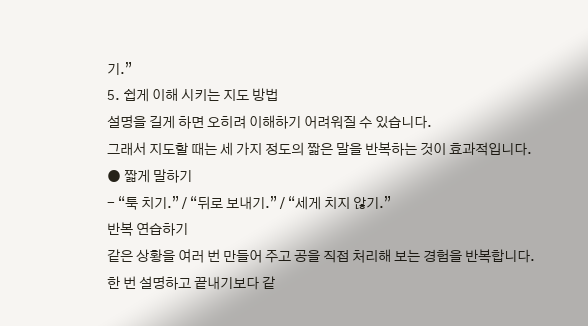기.”
5. 쉽게 이해 시키는 지도 방법
설명을 길게 하면 오히려 이해하기 어려워질 수 있습니다.
그래서 지도할 때는 세 가지 정도의 짧은 말을 반복하는 것이 효과적입니다.
● 짧게 말하기
- “툭 치기.” / “뒤로 보내기.” / “세게 치지 않기.”
반복 연습하기
같은 상황을 여러 번 만들어 주고 공을 직접 처리해 보는 경험을 반복합니다.
한 번 설명하고 끝내기보다 같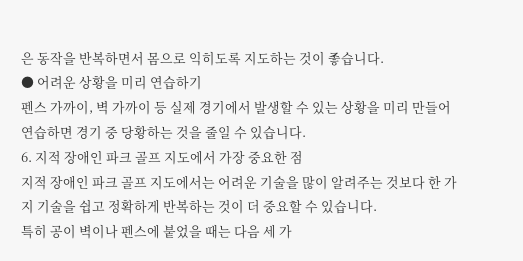은 동작을 반복하면서 몸으로 익히도록 지도하는 것이 좋습니다.
● 어려운 상황을 미리 연습하기
펜스 가까이, 벽 가까이 등 실제 경기에서 발생할 수 있는 상황을 미리 만들어 연습하면 경기 중 당황하는 것을 줄일 수 있습니다.
6. 지적 장애인 파크 골프 지도에서 가장 중요한 점
지적 장애인 파크 골프 지도에서는 어려운 기술을 많이 알려주는 것보다 한 가지 기술을 쉽고 정확하게 반복하는 것이 더 중요할 수 있습니다.
특히 공이 벽이나 펜스에 붙었을 때는 다음 세 가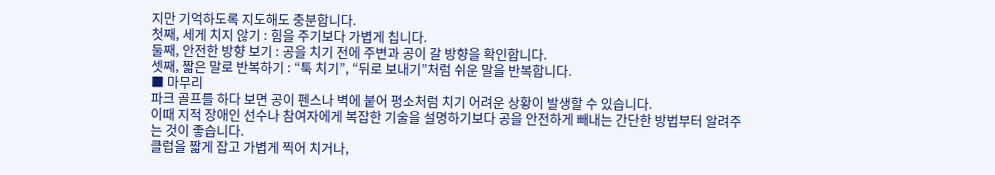지만 기억하도록 지도해도 충분합니다.
첫째, 세게 치지 않기 : 힘을 주기보다 가볍게 칩니다.
둘째, 안전한 방향 보기 : 공을 치기 전에 주변과 공이 갈 방향을 확인합니다.
셋째, 짧은 말로 반복하기 : “툭 치기”, “뒤로 보내기”처럼 쉬운 말을 반복합니다.
■ 마무리
파크 골프를 하다 보면 공이 펜스나 벽에 붙어 평소처럼 치기 어려운 상황이 발생할 수 있습니다.
이때 지적 장애인 선수나 참여자에게 복잡한 기술을 설명하기보다 공을 안전하게 빼내는 간단한 방법부터 알려주는 것이 좋습니다.
클럽을 짧게 잡고 가볍게 찍어 치거나,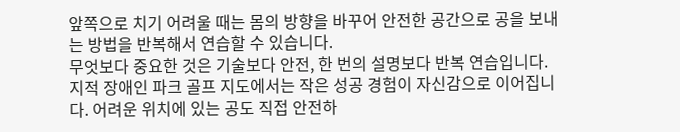앞쪽으로 치기 어려울 때는 몸의 방향을 바꾸어 안전한 공간으로 공을 보내는 방법을 반복해서 연습할 수 있습니다.
무엇보다 중요한 것은 기술보다 안전, 한 번의 설명보다 반복 연습입니다.
지적 장애인 파크 골프 지도에서는 작은 성공 경험이 자신감으로 이어집니다. 어려운 위치에 있는 공도 직접 안전하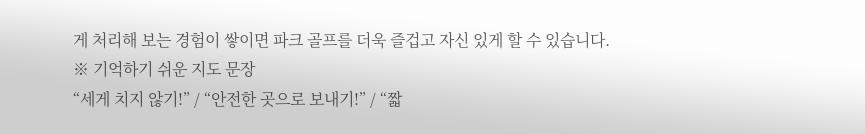게 처리해 보는 경험이 쌓이면 파크 골프를 더욱 즐겁고 자신 있게 할 수 있습니다.
※ 기억하기 쉬운 지도 문장
“세게 치지 않기!” / “안전한 곳으로 보내기!” / “짧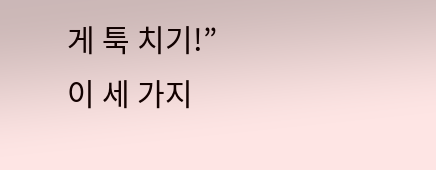게 툭 치기!”
이 세 가지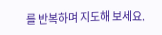를 반복하며 지도해 보세요.